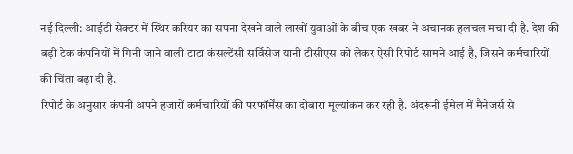नई दिल्ली: आईटी सेक्टर में स्थिर करियर का सपना देखने वाले लाखों युवाओं के बीच एक खबर ने अचानक हलचल मचा दी है. देश की बड़ी टेक कंपनियों में गिनी जाने वाली टाटा कंसल्टेंसी सर्विसेज यानी टीसीएस को लेकर ऐसी रिपोर्ट सामने आई है, जिसने कर्मचारियों की चिंता बढ़ा दी है.
रिपोर्ट के अनुसार कंपनी अपने हजारों कर्मचारियों की परफॉर्मेंस का दोबारा मूल्यांकन कर रही है. अंदरूनी ईमेल में मैनेजर्स से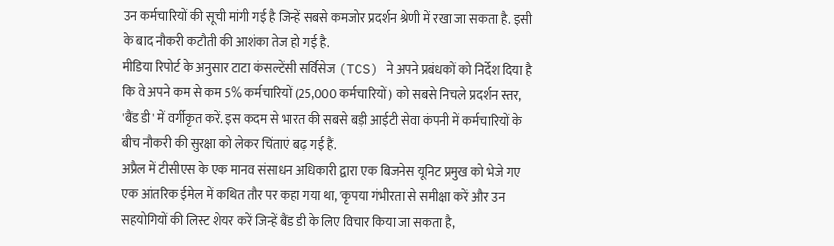उन कर्मचारियों की सूची मांगी गई है जिन्हें सबसे कमजोर प्रदर्शन श्रेणी में रखा जा सकता है. इसी के बाद नौकरी कटौती की आशंका तेज हो गई है.
मीडिया रिपोर्ट के अनुसार टाटा कंसल्टेंसी सर्विसेज (TCS) ने अपने प्रबंधकों को निर्देश दिया है कि वे अपने कम से कम 5% कर्मचारियों (25,000 कर्मचारियों) को सबसे निचले प्रदर्शन स्तर, 'बैंड डी' में वर्गीकृत करें. इस कदम से भारत की सबसे बड़ी आईटी सेवा कंपनी में कर्मचारियों के बीच नौकरी की सुरक्षा को लेकर चिंताएं बढ़ गई हैं.
अप्रैल में टीसीएस के एक मानव संसाधन अधिकारी द्वारा एक बिजनेस यूनिट प्रमुख को भेजे गए एक आंतरिक ईमेल में कथित तौर पर कहा गया था, 'कृपया गंभीरता से समीक्षा करें और उन सहयोगियों की लिस्ट शेयर करें जिन्हें बैंड डी के लिए विचार किया जा सकता है,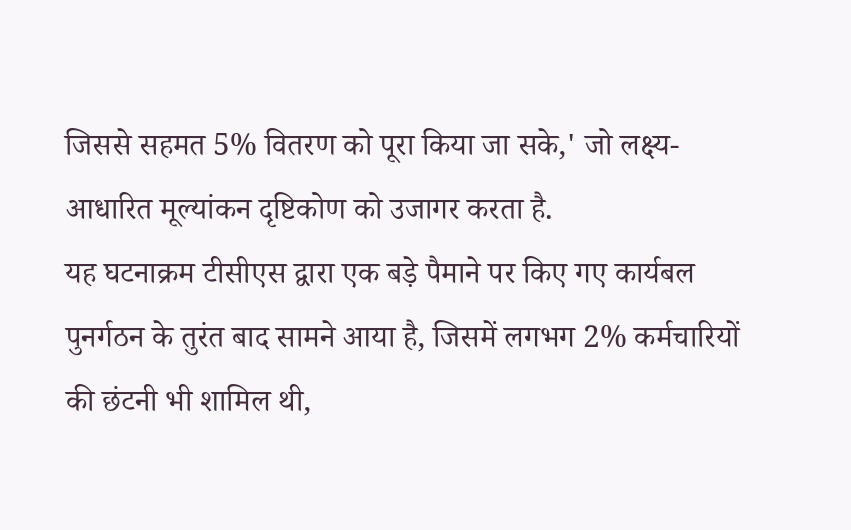जिससे सहमत 5% वितरण को पूरा किया जा सके,' जो लक्ष्य-आधारित मूल्यांकन दृष्टिकोण को उजागर करता है.
यह घटनाक्रम टीसीएस द्वारा एक बड़े पैमाने पर किए गए कार्यबल पुनर्गठन के तुरंत बाद सामने आया है, जिसमें लगभग 2% कर्मचारियों की छंटनी भी शामिल थी,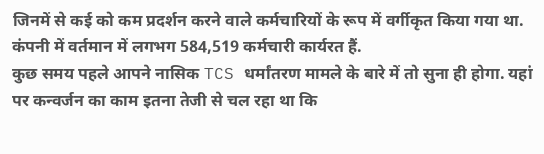जिनमें से कई को कम प्रदर्शन करने वाले कर्मचारियों के रूप में वर्गीकृत किया गया था. कंपनी में वर्तमान में लगभग 584,519 कर्मचारी कार्यरत हैं.
कुछ समय पहले आपने नासिक TCS धर्मांतरण मामले के बारे में तो सुना ही होगा. यहां पर कन्वर्जन का काम इतना तेजी से चल रहा था कि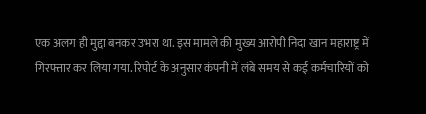एक अलग ही मुद्दा बनकर उभरा था. इस मामले की मुख्य आरोपी निदा खान महाराष्ट्र में गिरफ्तार कर लिया गया. रिपोर्ट के अनुसार कंपनी में लंबे समय से कई कर्मचारियों को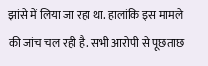झांसे में लिया जा रहा था. हालांकि इस मामले की जांच चल रही है. सभी आरोपी से पूछताछ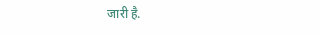जारी है.